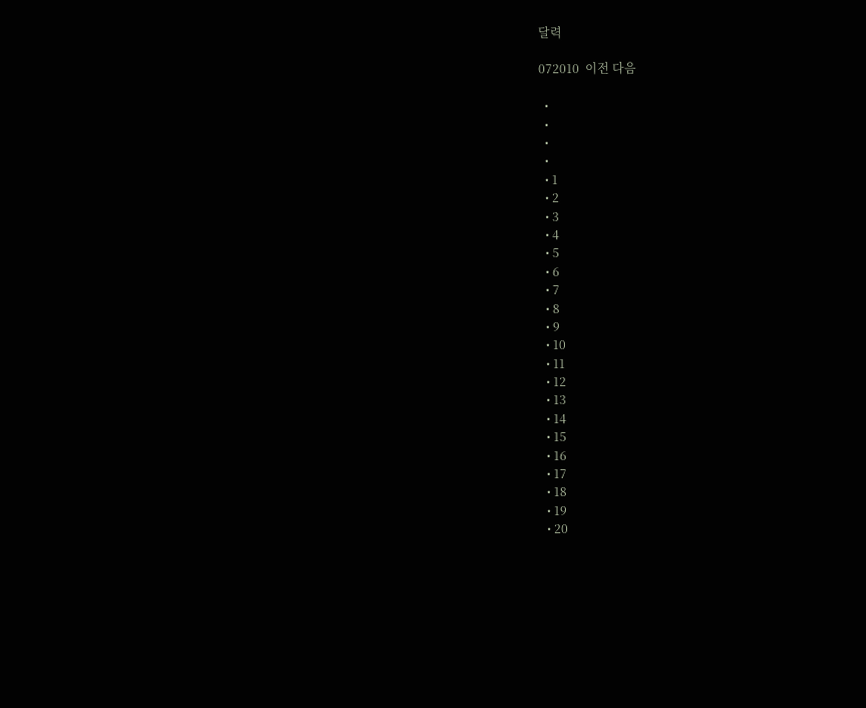달력

072010  이전 다음

  •
  •
  •
  •
  • 1
  • 2
  • 3
  • 4
  • 5
  • 6
  • 7
  • 8
  • 9
  • 10
  • 11
  • 12
  • 13
  • 14
  • 15
  • 16
  • 17
  • 18
  • 19
  • 20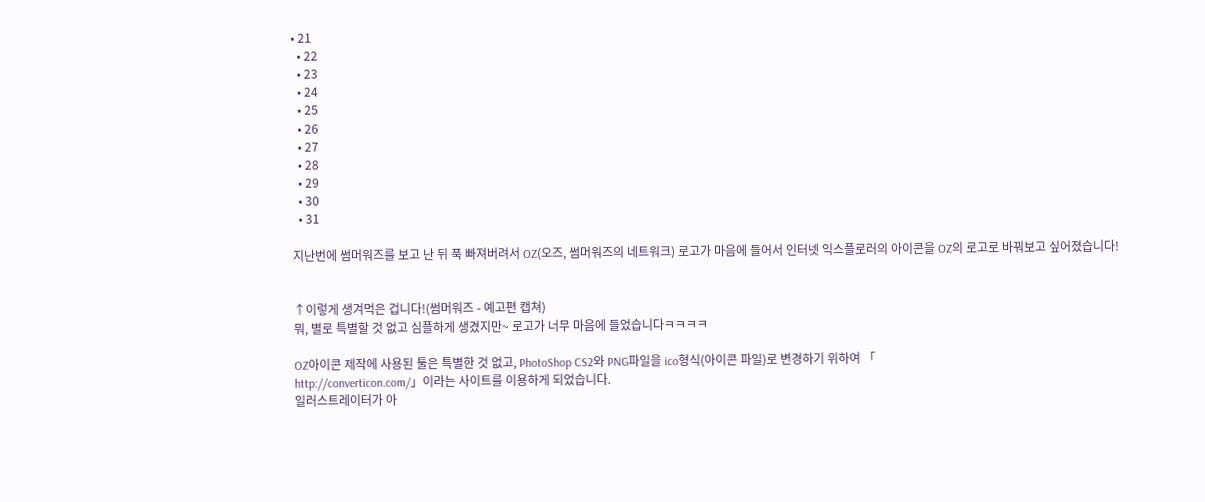• 21
  • 22
  • 23
  • 24
  • 25
  • 26
  • 27
  • 28
  • 29
  • 30
  • 31

지난번에 썸머워즈를 보고 난 뒤 푹 빠져버려서 OZ(오즈, 썸머워즈의 네트워크) 로고가 마음에 들어서 인터넷 익스플로러의 아이콘을 OZ의 로고로 바꿔보고 싶어졌습니다!


↑이렇게 생겨먹은 겁니다!(썸머워즈 - 예고편 캡쳐)
뭐, 별로 특별할 것 없고 심플하게 생겼지만~ 로고가 너무 마음에 들었습니다ㅋㅋㅋㅋ

OZ아이콘 제작에 사용된 툴은 특별한 것 없고, PhotoShop CS2와 PNG파일을 ico형식(아이콘 파일)로 변경하기 위하여 「
http://converticon.com/」이라는 사이트를 이용하게 되었습니다.
일러스트레이터가 아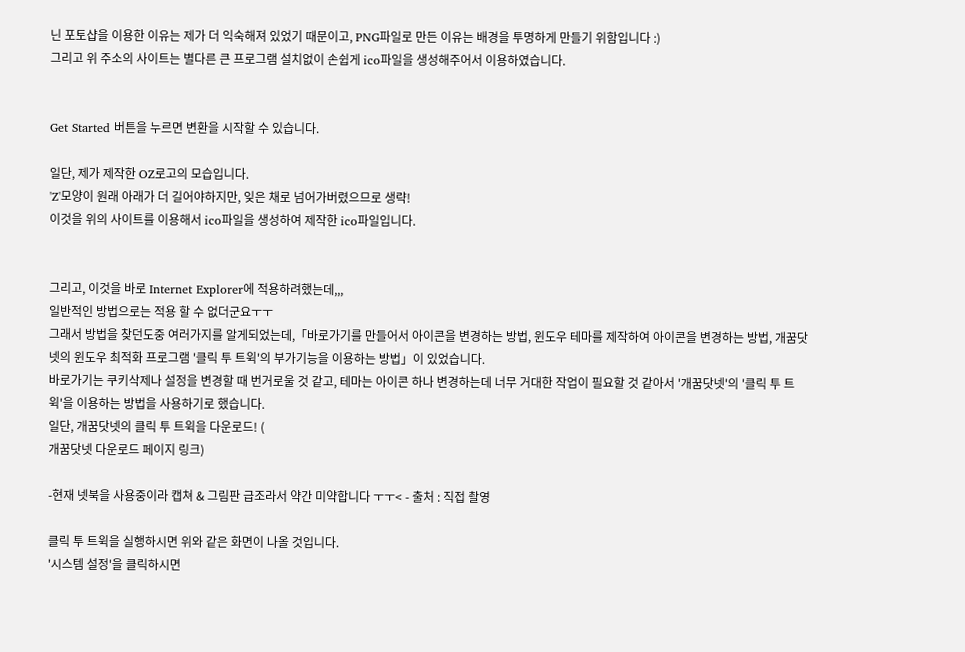닌 포토샵을 이용한 이유는 제가 더 익숙해져 있었기 때문이고, PNG파일로 만든 이유는 배경을 투명하게 만들기 위함입니다 :)
그리고 위 주소의 사이트는 별다른 큰 프로그램 설치없이 손쉽게 ico파일을 생성해주어서 이용하였습니다.


Get Started 버튼을 누르면 변환을 시작할 수 있습니다.

일단, 제가 제작한 OZ로고의 모습입니다.
'Z'모양이 원래 아래가 더 길어야하지만, 잊은 채로 넘어가버렸으므로 생략!
이것을 위의 사이트를 이용해서 ico파일을 생성하여 제작한 ico파일입니다.


그리고, 이것을 바로 Internet Explorer에 적용하려했는데,,,
일반적인 방법으로는 적용 할 수 없더군요ㅜㅜ
그래서 방법을 찾던도중 여러가지를 알게되었는데,「바로가기를 만들어서 아이콘을 변경하는 방법, 윈도우 테마를 제작하여 아이콘을 변경하는 방법, 개꿈닷넷의 윈도우 최적화 프로그램 '클릭 투 트윅'의 부가기능을 이용하는 방법」이 있었습니다.
바로가기는 쿠키삭제나 설정을 변경할 때 번거로울 것 같고, 테마는 아이콘 하나 변경하는데 너무 거대한 작업이 필요할 것 같아서 '개꿈닷넷'의 '클릭 투 트윅'을 이용하는 방법을 사용하기로 했습니다.
일단, 개꿈닷넷의 클릭 투 트윅을 다운로드! (
개꿈닷넷 다운로드 페이지 링크)

-현재 넷북을 사용중이라 캡쳐 & 그림판 급조라서 약간 미약합니다 ㅜㅜ< - 출처 : 직접 촬영

클릭 투 트윅을 실행하시면 위와 같은 화면이 나올 것입니다.
'시스템 설정'을 클릭하시면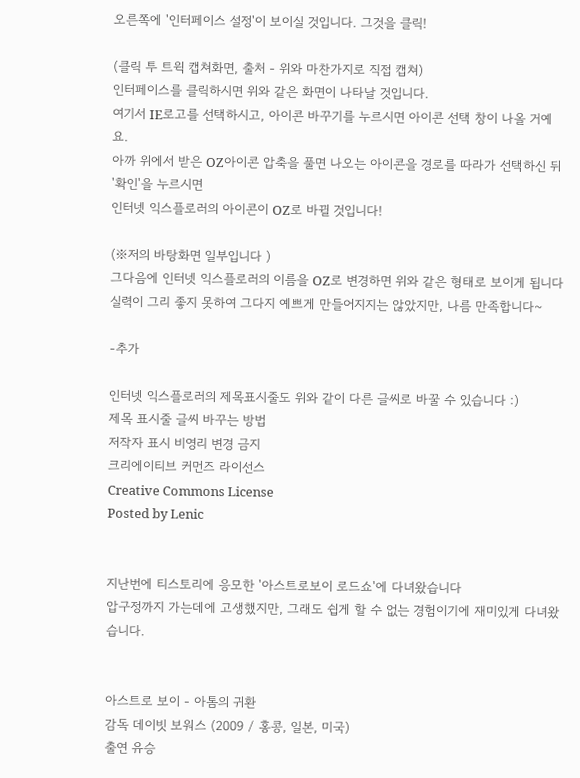오른쪽에 '인터페이스 설정'이 보이실 것입니다. 그것을 클릭!

(클릭 투 트윅 캡쳐화면, 출처 - 위와 마찬가지로 직접 캡쳐)
인터페이스를 클릭하시면 위와 같은 화면이 나타날 것입니다.
여기서 IE로고를 선택하시고, 아이콘 바꾸기를 누르시면 아이콘 선택 창이 나올 거예요.
아까 위에서 받은 OZ아이콘 압축을 풀면 나오는 아이콘을 경로를 따라가 선택하신 뒤 '확인'을 누르시면
인터넷 익스플로러의 아이콘이 OZ로 바뀔 것입니다!

(※저의 바탕화면 일부입니다 )
그다음에 인터넷 익스플로러의 이름을 OZ로 변경하면 위와 같은 형태로 보이게 됩니다
실력이 그리 좋지 못하여 그다지 예쁘게 만들어지지는 않았지만, 나름 만족합니다~

-추가

인터넷 익스플로러의 제목표시줄도 위와 같이 다른 글씨로 바꿀 수 있습니다 :)
제목 표시줄 글씨 바꾸는 방법
저작자 표시 비영리 변경 금지
크리에이티브 커먼즈 라이선스
Creative Commons License
Posted by Lenic


지난번에 티스토리에 응모한 '아스트로보이 로드쇼'에 다녀왔습니다
압구정까지 가는데에 고생했지만, 그래도 쉽게 할 수 없는 경험이기에 재미있게 다녀왔습니다.


아스트로 보이 - 아톰의 귀환
감독 데이빗 보워스 (2009 / 홍콩, 일본, 미국)
출연 유승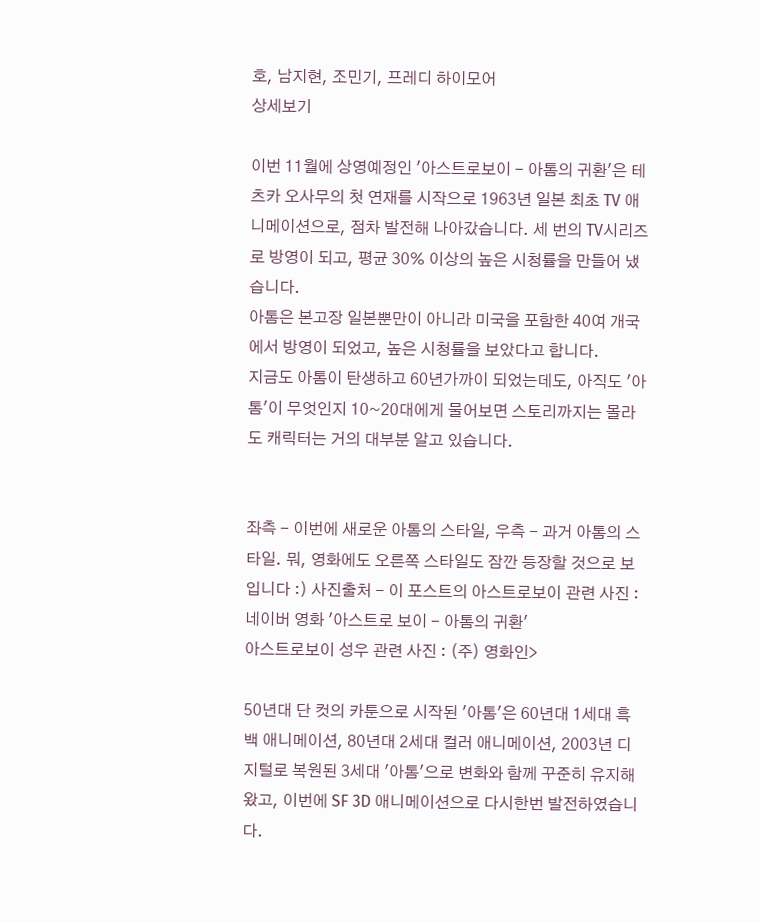호, 남지현, 조민기, 프레디 하이모어
상세보기

이번 11월에 상영예정인 '아스트로보이 - 아톰의 귀환'은 테츠카 오사무의 첫 연재를 시작으로 1963년 일본 최초 TV 애니메이션으로, 점차 발전해 나아갔습니다. 세 번의 TV시리즈로 방영이 되고, 평균 30% 이상의 높은 시청률을 만들어 냈습니다.
아톰은 본고장 일본뿐만이 아니라 미국을 포함한 40여 개국에서 방영이 되었고, 높은 시청률을 보았다고 합니다.
지금도 아톰이 탄생하고 60년가까이 되었는데도, 아직도 '아톰'이 무엇인지 10~20대에게 물어보면 스토리까지는 몰라도 캐릭터는 거의 대부분 알고 있습니다.


좌측 - 이번에 새로운 아톰의 스타일, 우측 - 과거 아톰의 스타일. 뭐, 영화에도 오른쪽 스타일도 잠깐 등장할 것으로 보입니다 :) 사진출처 - 이 포스트의 아스트로보이 관련 사진 : 네이버 영화 '아스트로 보이 - 아톰의 귀환'
아스트로보이 성우 관련 사진 : (주) 영화인>

50년대 단 컷의 카툰으로 시작된 '아톰'은 60년대 1세대 흑백 애니메이션, 80년대 2세대 컬러 애니메이션, 2003년 디지털로 복원된 3세대 '아톰'으로 변화와 함께 꾸준히 유지해왔고, 이번에 SF 3D 애니메이션으로 다시한번 발전하였습니다.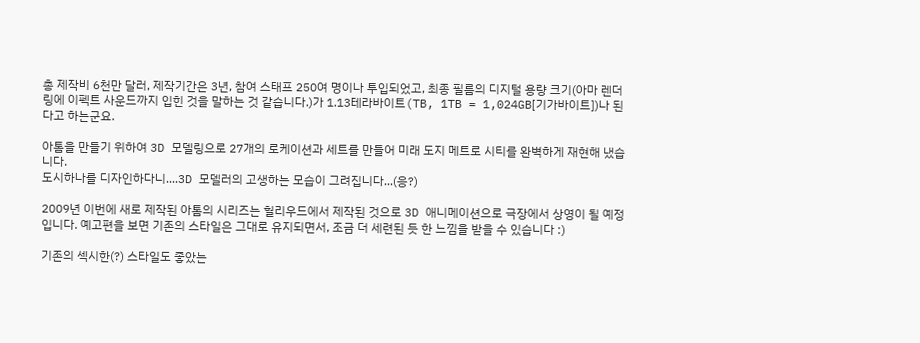총 제작비 6천만 달러, 제작기간은 3년, 참여 스태프 250여 명이나 투입되었고, 최종 필름의 디지털 용량 크기(아마 렌더링에 이펙트 사운드까지 입힌 것을 말하는 것 같습니다.)가 1.13테라바이트(TB, 1TB = 1,024GB[기가바이트])나 된다고 하는군요.

아톰을 만들기 위하여 3D 모델링으로 27개의 로케이션과 세트를 만들어 미래 도지 메트로 시티를 완벽하게 재현해 냈습니다.
도시하나를 디자인하다니....3D 모델러의 고생하는 모습이 그려집니다...(응?)

2009년 이번에 새로 제작된 아톰의 시리즈는 헐리우드에서 제작된 것으로 3D 애니메이션으로 극장에서 상영이 될 예정입니다. 예고편을 보면 기존의 스타일은 그대로 유지되면서, 조금 더 세련된 듯 한 느낌을 받을 수 있습니다 :)

기존의 섹시한(?) 스타일도 좋았는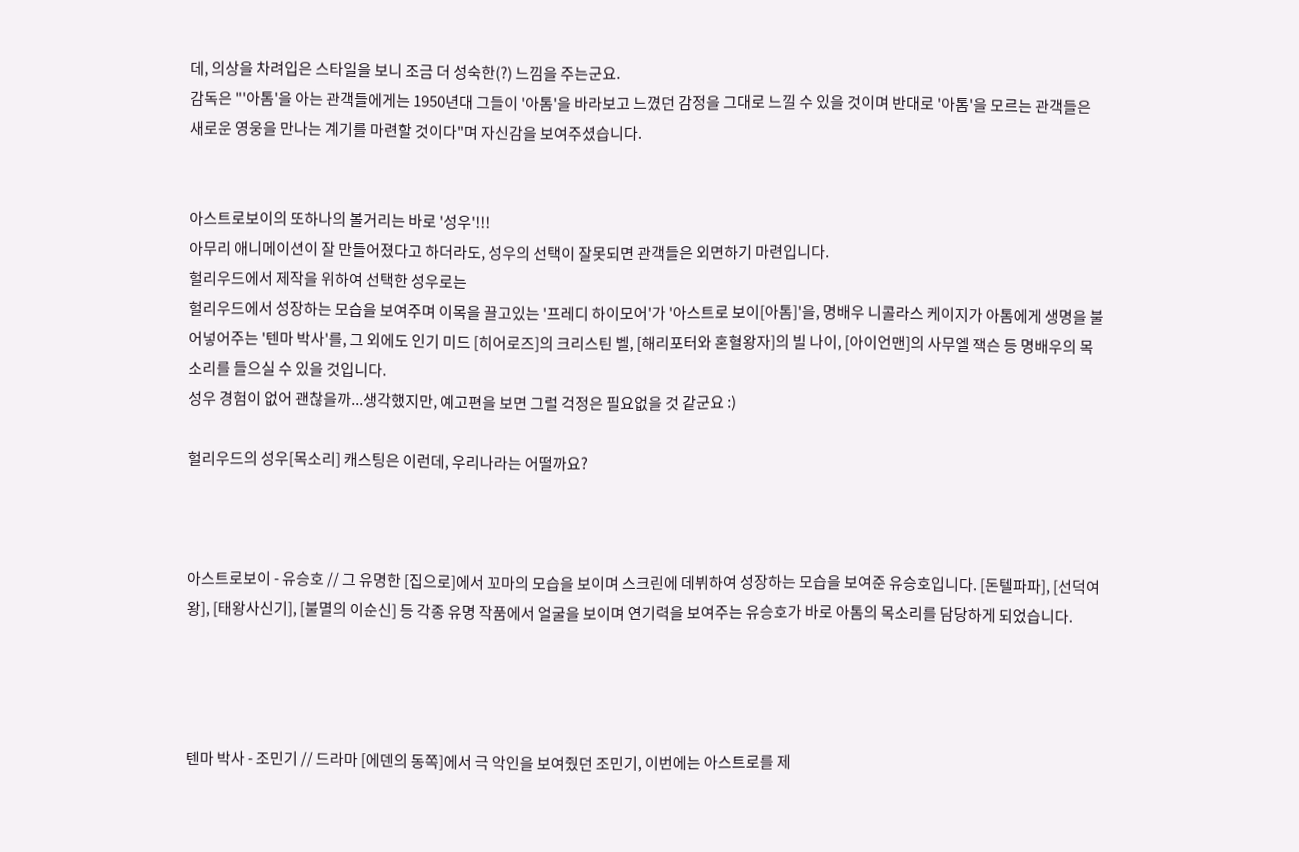데, 의상을 차려입은 스타일을 보니 조금 더 성숙한(?) 느낌을 주는군요.
감독은 "'아톰'을 아는 관객들에게는 1950년대 그들이 '아톰'을 바라보고 느꼈던 감정을 그대로 느낄 수 있을 것이며 반대로 '아톰'을 모르는 관객들은 새로운 영웅을 만나는 계기를 마련할 것이다"며 자신감을 보여주셨습니다.


아스트로보이의 또하나의 볼거리는 바로 '성우'!!!
아무리 애니메이션이 잘 만들어졌다고 하더라도, 성우의 선택이 잘못되면 관객들은 외면하기 마련입니다.
헐리우드에서 제작을 위하여 선택한 성우로는
헐리우드에서 성장하는 모습을 보여주며 이목을 끌고있는 '프레디 하이모어'가 '아스트로 보이[아톰]'을, 명배우 니콜라스 케이지가 아톰에게 생명을 불어넣어주는 '텐마 박사'를, 그 외에도 인기 미드 [히어로즈]의 크리스틴 벨, [해리포터와 혼혈왕자]의 빌 나이, [아이언맨]의 사무엘 잭슨 등 명배우의 목소리를 들으실 수 있을 것입니다.
성우 경험이 없어 괜찮을까...생각했지만, 예고편을 보면 그럴 걱정은 필요없을 것 같군요 :)

헐리우드의 성우[목소리] 캐스팅은 이런데, 우리나라는 어떨까요?



아스트로보이 - 유승호 // 그 유명한 [집으로]에서 꼬마의 모습을 보이며 스크린에 데뷔하여 성장하는 모습을 보여준 유승호입니다. [돈텔파파], [선덕여왕], [태왕사신기], [불멸의 이순신] 등 각종 유명 작품에서 얼굴을 보이며 연기력을 보여주는 유승호가 바로 아톰의 목소리를 담당하게 되었습니다.




텐마 박사 - 조민기 // 드라마 [에덴의 동쪽]에서 극 악인을 보여줬던 조민기, 이번에는 아스트로를 제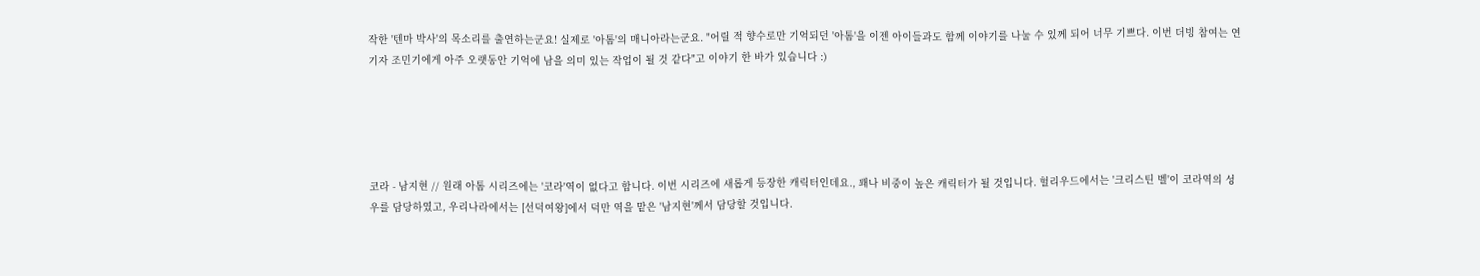작한 '텐마 박사'의 목소리를 출연하는군요! 실제로 '아톰'의 매니아라는군요. "어릴 적 향수로만 기억되던 '아톰'을 이젠 아이들과도 함께 이야기를 나눌 수 있께 되어 너무 기쁘다. 이번 더빙 참여는 연기자 조민기에게 아주 오랫동안 기억에 남을 의미 있는 작업이 될 것 같다"고 이야기 한 바가 있습니다 :)





코라 - 남지현 // 원래 아톰 시리즈에는 '코라'역이 없다고 합니다. 이번 시리즈에 새롭게 등장한 캐릭터인데요., 꽤나 비중이 높은 캐릭터가 될 것입니다. 헐리우드에서는 '크리스틴 벨'이 코라역의 성우를 담당하였고, 우리나라에서는 [선덕여왕]에서 덕만 역을 맡은 '남지현'께서 담당할 것입니다.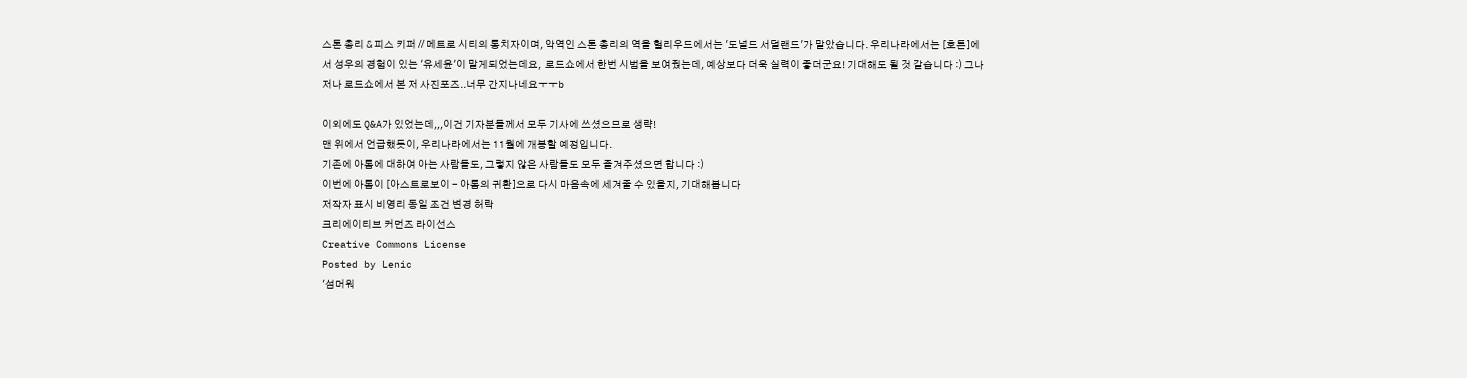스톤 총리 & 피스 키퍼 // 메트로 시티의 통치자이며, 악역인 스톤 총리의 역을 헐리우드에서는 '도널드 서덜랜드'가 맡았습니다. 우리나라에서는 [호튼]에서 성우의 경험이 있는 '유세윤'이 맡게되었는데요,  로드쇼에서 한번 시범을 보여줬는데, 예상보다 더욱 실력이 좋더군요! 기대해도 될 것 같습니다 :) 그나저나 로드쇼에서 본 저 사진포즈..너무 간지나네요ㅜㅜb

이외에도 Q&A가 있었는데,,,이건 기자분들께서 모두 기사에 쓰셨으므로 생략!
맨 위에서 언급했듯이, 우리나라에서는 11월에 개봉할 예정입니다.
기존에 아톰에 대하여 아는 사람들도, 그렇지 않은 사람들도 모두 즐겨주셨으면 합니다 :)
이번에 아톰이 [아스트로보이 - 아톰의 귀환]으로 다시 마음속에 세겨줄 수 있을지, 기대해봅니다
저작자 표시 비영리 동일 조건 변경 허락
크리에이티브 커먼즈 라이선스
Creative Commons License
Posted by Lenic
'섬머워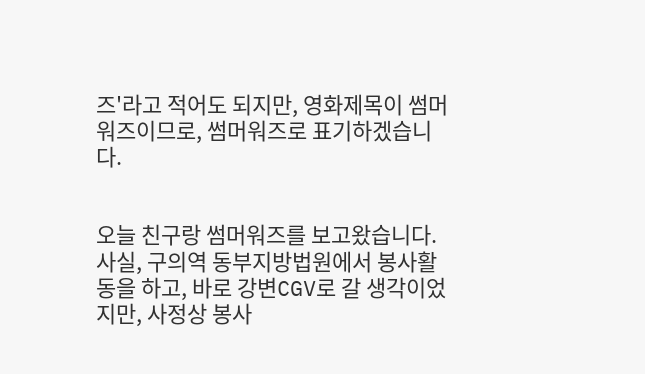즈'라고 적어도 되지만, 영화제목이 썸머워즈이므로, 썸머워즈로 표기하겠습니다.


오늘 친구랑 썸머워즈를 보고왔습니다.
사실, 구의역 동부지방법원에서 봉사활동을 하고, 바로 강변CGV로 갈 생각이었지만, 사정상 봉사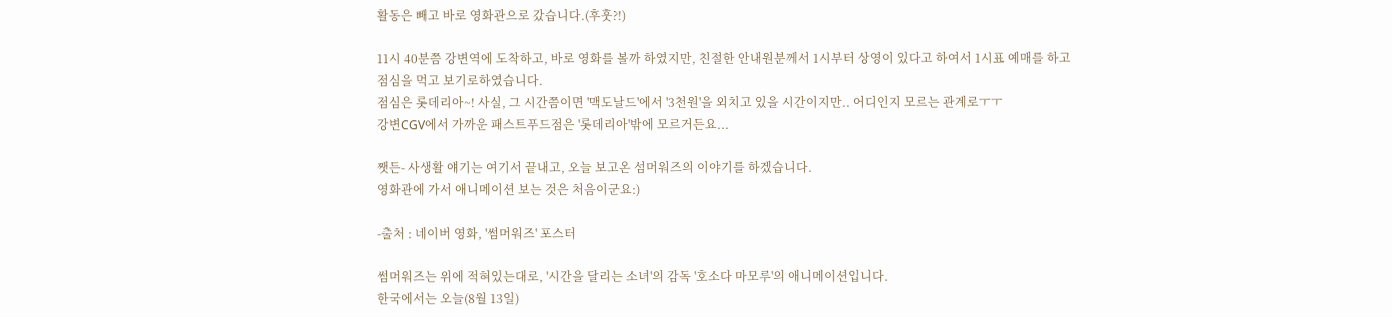활동은 빼고 바로 영화관으로 갔습니다.(후훗?!)

11시 40분쯤 강변역에 도착하고, 바로 영화를 볼까 하였지만, 친절한 안내원분께서 1시부터 상영이 있다고 하여서 1시표 예매를 하고 점심을 먹고 보기로하였습니다.
점심은 롯데리아~! 사실, 그 시간쯤이면 '맥도날드'에서 '3천원'을 외치고 있을 시간이지만.. 어디인지 모르는 관계로ㅜㅜ
강변CGV에서 가까운 패스트푸드점은 '롯데리아'밖에 모르거든요...

쨋든- 사생활 얘기는 여기서 끝내고, 오늘 보고온 섬머워즈의 이야기를 하겠습니다.
영화관에 가서 애니메이션 보는 것은 처음이군요:)

-출처 : 네이버 영화, '썸머워즈' 포스터

썸머워즈는 위에 적혀있는대로, '시간을 달리는 소녀'의 감독 '호소다 마모루'의 애니메이션입니다.
한국에서는 오늘(8월 13일)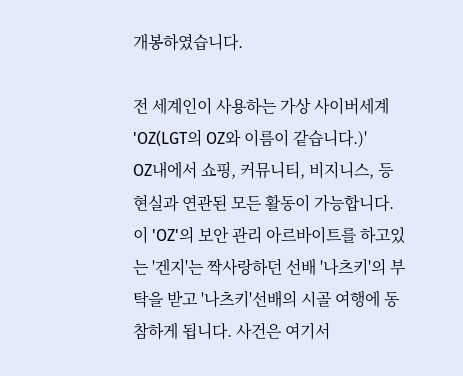개봉하였습니다.

전 세계인이 사용하는 가상 사이버세계 'OZ(LGT의 OZ와 이름이 같습니다.)'
OZ내에서 쇼핑, 커뮤니티, 비지니스, 등 현실과 연관된 모든 활동이 가능합니다.
이 'OZ'의 보안 관리 아르바이트를 하고있는 '겐지'는 짝사랑하던 선배 '나츠키'의 부탁을 받고 '나츠키'선배의 시골 여행에 동참하게 됩니다. 사건은 여기서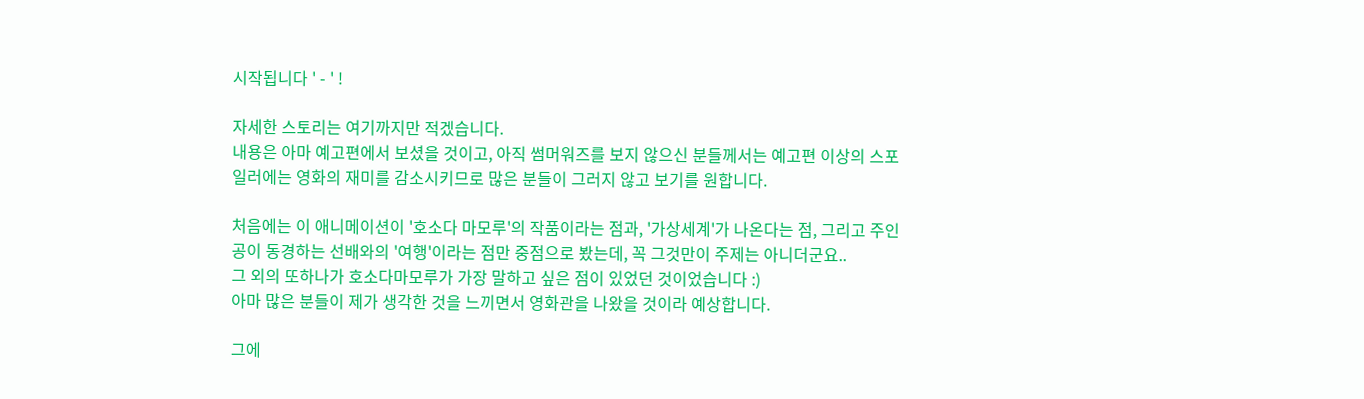시작됩니다 ' - ' !

자세한 스토리는 여기까지만 적겠습니다.
내용은 아마 예고편에서 보셨을 것이고, 아직 썸머워즈를 보지 않으신 분들께서는 예고편 이상의 스포일러에는 영화의 재미를 감소시키므로 많은 분들이 그러지 않고 보기를 원합니다.

처음에는 이 애니메이션이 '호소다 마모루'의 작품이라는 점과, '가상세계'가 나온다는 점, 그리고 주인공이 동경하는 선배와의 '여행'이라는 점만 중점으로 봤는데, 꼭 그것만이 주제는 아니더군요..
그 외의 또하나가 호소다마모루가 가장 말하고 싶은 점이 있었던 것이었습니다 :)
아마 많은 분들이 제가 생각한 것을 느끼면서 영화관을 나왔을 것이라 예상합니다.

그에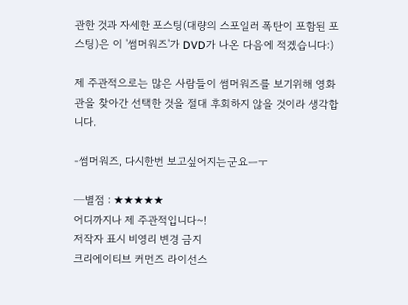관한 것과 자세한 포스팅(대량의 스포일러 폭탄이 포함된 포스팅)은 이 '썸머워즈'가 DVD가 나온 다음에 적겠습니다:)

제 주관적으로는 많은 사람들이 썸머워즈를 보기위해 영화관을 찾아간 선택한 것을 절대 후회하지 않을 것이라 생각합니다.

-썸머워즈, 다시한번 보고싶어지는군요ㅡㅜ

─별점 : ★★★★★
어디까지나 제 주관적입니다~!
저작자 표시 비영리 변경 금지
크리에이티브 커먼즈 라이선스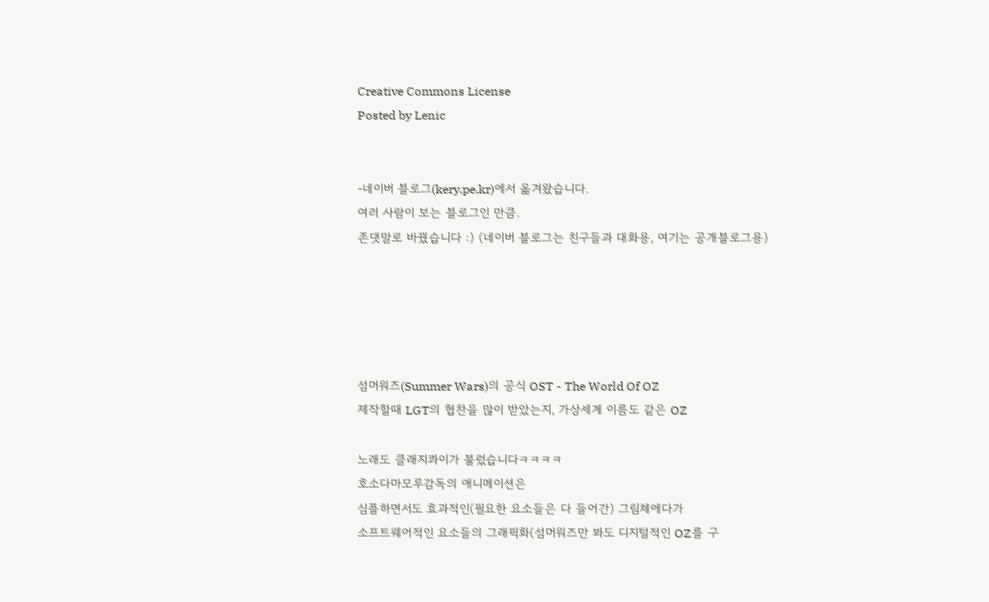Creative Commons License
Posted by Lenic


-네이버 블로그(kery.pe.kr)에서 옮겨왔습니다.
여러 사람이 보는 블로그인 만큼.
존댓말로 바꿨습니다 :) (네이버 블로그는 친구들과 대화용, 여기는 공개블로그용)





섬머워즈(Summer Wars)의 공식 OST - The World Of OZ
제작할때 LGT의 협찬을 많이 받았는지, 가상세계 이름도 같은 OZ

노래도 클래지콰이가 불렀습니다ㅋㅋㅋㅋ
호소다마모루감독의 애니메이션은
심플하면서도 효과적인(필요한 요소들은 다 들어간) 그림체에다가
소프트웨어적인 요소들의 그래픽화(섬머워즈만 봐도 디지털적인 OZ를 구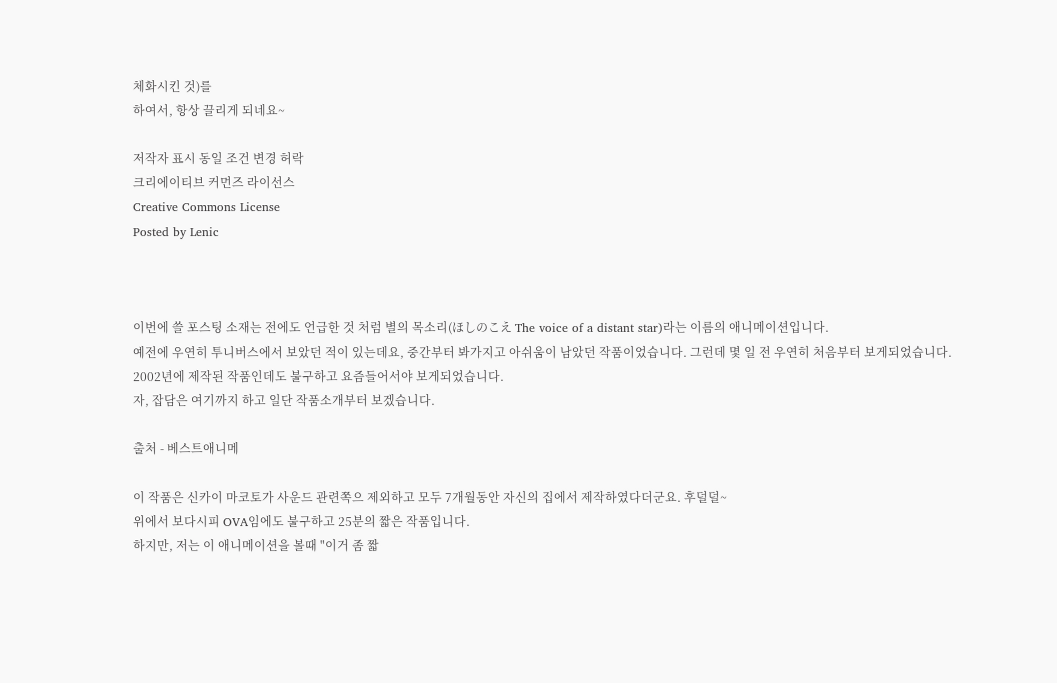체화시킨 것)를
하여서, 항상 끌리게 되네요~

저작자 표시 동일 조건 변경 허락
크리에이티브 커먼즈 라이선스
Creative Commons License
Posted by Lenic



이번에 쓸 포스팅 소재는 전에도 언급한 것 처럼 별의 목소리(ほしのこえ The voice of a distant star)라는 이름의 애니메이션입니다.
예전에 우연히 투니버스에서 보았던 적이 있는데요, 중간부터 봐가지고 아쉬움이 남았던 작품이었습니다. 그런데 몇 일 전 우연히 처음부터 보게되었습니다.
2002년에 제작된 작품인데도 불구하고 요즘들어서야 보게되었습니다.
자, 잡담은 여기까지 하고 일단 작품소개부터 보겠습니다.

출처 - 베스트애니메

이 작품은 신카이 마코토가 사운드 관련쪽으 제외하고 모두 7개월동안 자신의 집에서 제작하였다더군요. 후덜덜~
위에서 보다시피 OVA임에도 불구하고 25분의 짧은 작품입니다.
하지만, 저는 이 애니메이션을 볼때 "이거 좀 짧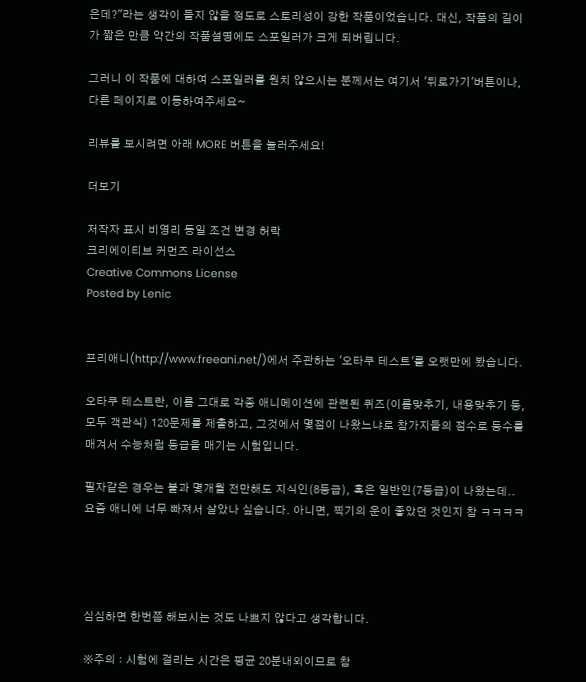은데?"라는 생각이 들지 않을 정도로 스토리성이 강한 작품이었습니다. 대신, 작품의 길이가 짧은 만큼 약간의 작품설명에도 스포일러가 크게 되버립니다.

그러니 이 작품에 대하여 스포일러를 원치 않으시는 분께서는 여기서 '뒤로가기'버튼이나, 다른 페이지로 이동하여주세요~

리뷰를 보시려면 아래 MORE 버튼을 눌러주세요!

더보기

저작자 표시 비영리 동일 조건 변경 허락
크리에이티브 커먼즈 라이선스
Creative Commons License
Posted by Lenic


프리애니(http://www.freeani.net/)에서 주관하는 '오타쿠 테스트'를 오랫만에 봤습니다.

오타쿠 테스트란, 이름 그대로 각종 애니메이션에 관련된 퀴즈(이름맞추기, 내용맞추기 등, 모두 객관식) 120문제를 제출하고, 그것에서 몇점이 나왔느냐로 참가지들의 점수로 등수를 매겨서 수능처럼 등급을 매기는 시험입니다.

필자같은 경우는 불과 몇개월 전만해도 지식인(8등급), 혹은 일반인(7등급)이 나왔는데.. 요즘 애니에 너무 빠져서 살았나 싶습니다. 아니면, 찍기의 운이 좋았던 것인지 참 ㅋㅋㅋㅋ




심심하면 한번쯤 해보시는 것도 나쁘지 않다고 생각합니다.

※주의 : 시험에 걸리는 시간은 평균 20분내외이므로 참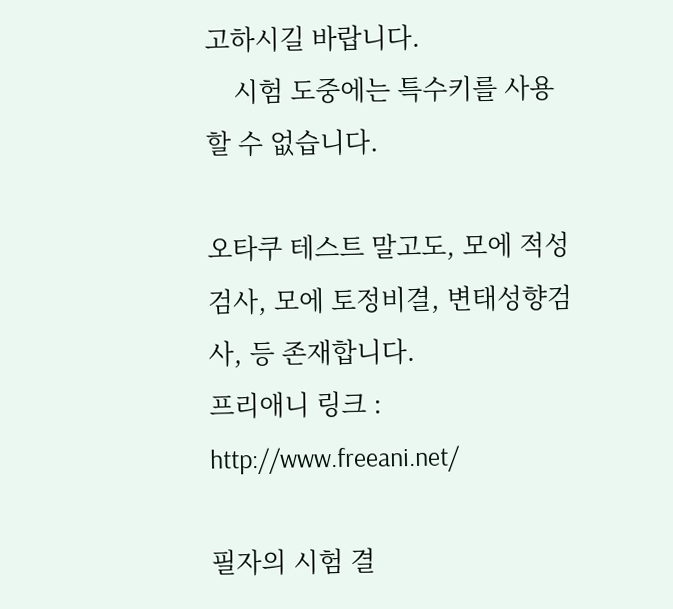고하시길 바랍니다.
    시험 도중에는 특수키를 사용할 수 없습니다.

오타쿠 테스트 말고도, 모에 적성검사, 모에 토정비결, 변태성향검사, 등 존재합니다.
프리애니 링크 : http://www.freeani.net/

필자의 시험 결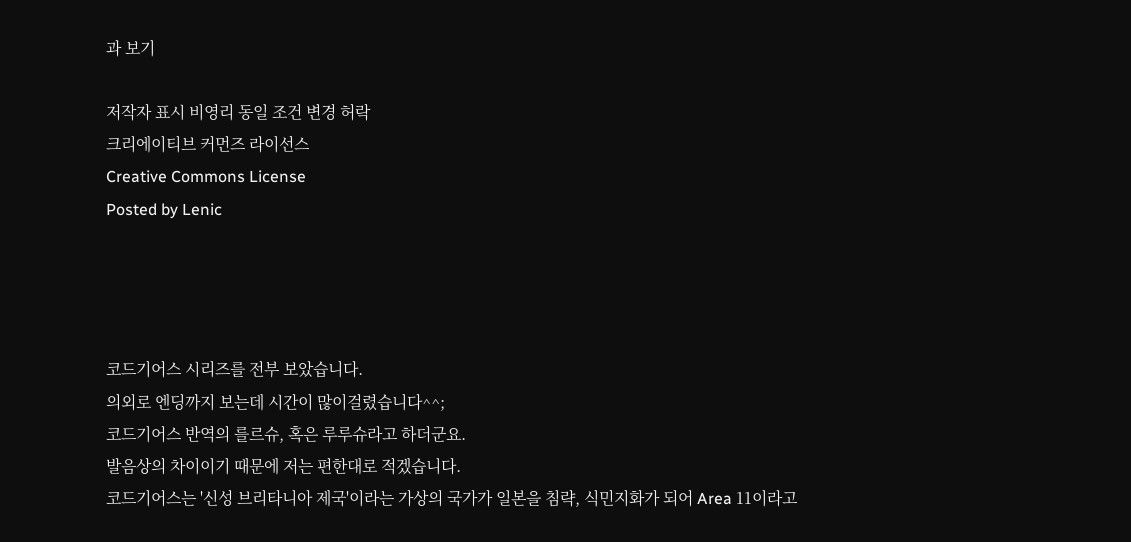과 보기

저작자 표시 비영리 동일 조건 변경 허락
크리에이티브 커먼즈 라이선스
Creative Commons License
Posted by Lenic




코드기어스 시리즈를 전부 보았습니다.
의외로 엔딩까지 보는데 시간이 많이걸렸습니다^^;
코드기어스 반역의 를르슈, 혹은 루루슈라고 하더군요.
발음상의 차이이기 때문에 저는 편한대로 적겠습니다.
코드기어스는 '신성 브리타니아 제국'이라는 가상의 국가가 일본을 침략, 식민지화가 되어 Area 11이라고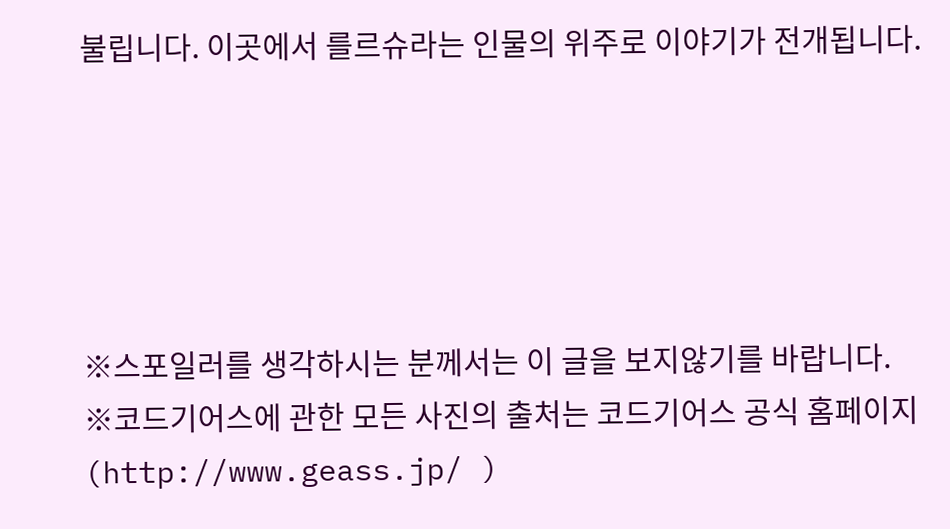불립니다. 이곳에서 를르슈라는 인물의 위주로 이야기가 전개됩니다.





※스포일러를 생각하시는 분께서는 이 글을 보지않기를 바랍니다.
※코드기어스에 관한 모든 사진의 출처는 코드기어스 공식 홈페이지(http://www.geass.jp/ )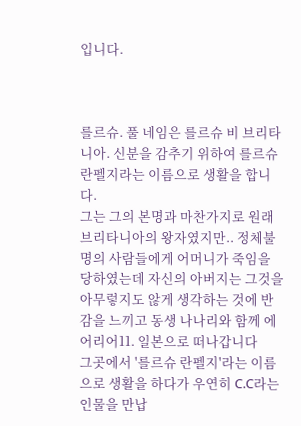입니다.



를르슈. 풀 네임은 를르슈 비 브리타니아. 신분을 감추기 위하여 를르슈 란펠지라는 이름으로 생활을 합니다.
그는 그의 본명과 마찬가지로 원래 브리타니아의 왕자였지만.. 정체불명의 사람들에게 어머니가 죽임을 당하였는데 자신의 아버지는 그것을 아무렇지도 않게 생각하는 것에 반감을 느끼고 동생 나나리와 함께 에어리어11. 일본으로 떠나갑니다
그곳에서 '를르슈 란펠지'라는 이름으로 생활을 하다가 우연히 C.C라는 인물을 만납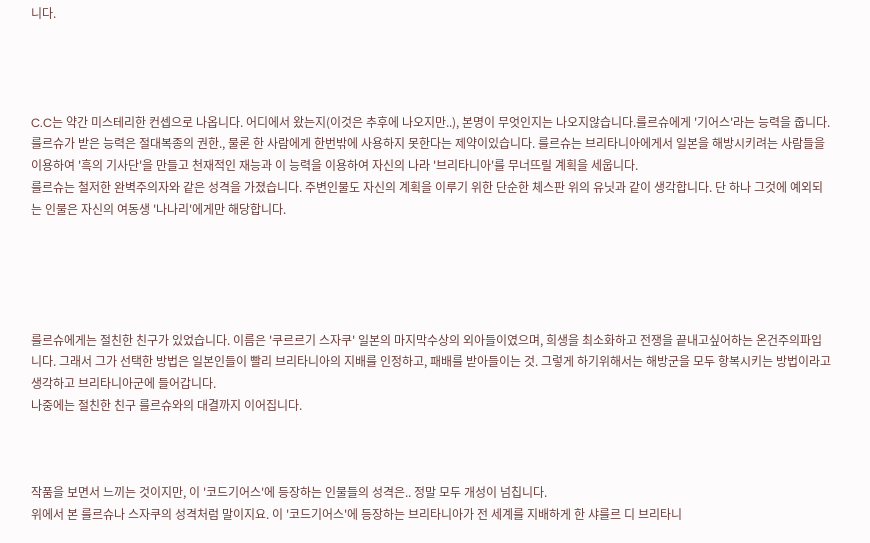니다.




C.C는 약간 미스테리한 컨셉으로 나옵니다. 어디에서 왔는지(이것은 추후에 나오지만..), 본명이 무엇인지는 나오지않습니다.를르슈에게 '기어스'라는 능력을 줍니다. 를르슈가 받은 능력은 절대복종의 권한., 물론 한 사람에게 한번밖에 사용하지 못한다는 제약이있습니다. 를르슈는 브리타니아에게서 일본을 해방시키려는 사람들을 이용하여 '흑의 기사단'을 만들고 천재적인 재능과 이 능력을 이용하여 자신의 나라 '브리타니아'를 무너뜨릴 계획을 세웁니다.
를르슈는 철저한 완벽주의자와 같은 성격을 가졌습니다. 주변인물도 자신의 계획을 이루기 위한 단순한 체스판 위의 유닛과 같이 생각합니다. 단 하나 그것에 예외되는 인물은 자신의 여동생 '나나리'에게만 해당합니다.





를르슈에게는 절친한 친구가 있었습니다. 이름은 '쿠르르기 스자쿠' 일본의 마지막수상의 외아들이였으며, 희생을 최소화하고 전쟁을 끝내고싶어하는 온건주의파입니다. 그래서 그가 선택한 방법은 일본인들이 빨리 브리타니아의 지배를 인정하고, 패배를 받아들이는 것. 그렇게 하기위해서는 해방군을 모두 항복시키는 방법이라고 생각하고 브리타니아군에 들어갑니다.
나중에는 절친한 친구 를르슈와의 대결까지 이어집니다.



작품을 보면서 느끼는 것이지만, 이 '코드기어스'에 등장하는 인물들의 성격은.. 정말 모두 개성이 넘칩니다.
위에서 본 를르슈나 스자쿠의 성격처럼 말이지요. 이 '코드기어스'에 등장하는 브리타니아가 전 세계를 지배하게 한 샤를르 디 브리타니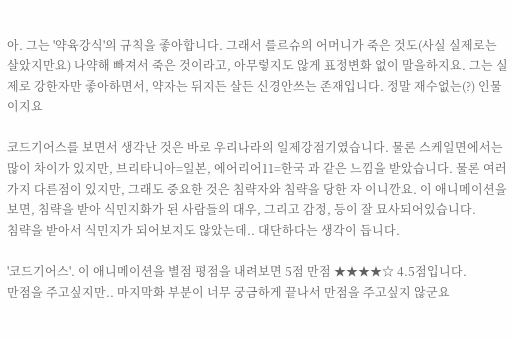아. 그는 '약육강식'의 규칙을 좋아합니다. 그래서 를르슈의 어머니가 죽은 것도(사실 실제로는 살았지만요) 나약해 빠져서 죽은 것이라고, 아무렇지도 않게 표정변화 없이 말을하지요. 그는 실제로 강한자만 좋아하면서, 약자는 뒤지든 살든 신경안쓰는 존재입니다. 정말 재수없는(?) 인물이지요

코드기어스를 보면서 생각난 것은 바로 우리나라의 일제강점기였습니다. 물론 스케일면에서는 많이 차이가 있지만, 브리타니아=일본, 에어리어11=한국 과 같은 느낌을 받았습니다. 물론 여러가지 다른점이 있지만, 그래도 중요한 것은 침략자와 침략을 당한 자 이니깐요. 이 애니메이션을 보면, 침략을 받아 식민지화가 된 사람들의 대우, 그리고 감정, 등이 잘 묘사되어있습니다.
침략을 받아서 식민지가 되어보지도 않았는데.. 대단하다는 생각이 듭니다.

'코드기어스'. 이 애니메이션을 별점 평점을 내려보면 5점 만점 ★★★★☆ 4.5점입니다.
만점을 주고싶지만.. 마지막화 부분이 너무 궁금하게 끝나서 만점을 주고싶지 않군요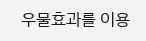우물효과를 이용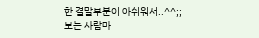한 결말부분이 아쉬워서..^^;;
보는 사람마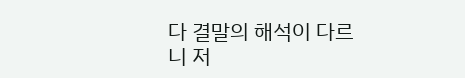다 결말의 해석이 다르니 저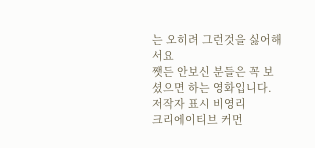는 오히려 그런것을 싫어해서요
쨋든 안보신 분들은 꼭 보셨으면 하는 영화입니다.
저작자 표시 비영리
크리에이티브 커먼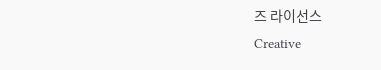즈 라이선스
Creative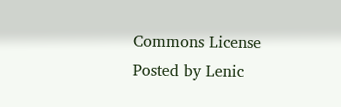Commons License
Posted by Lenic